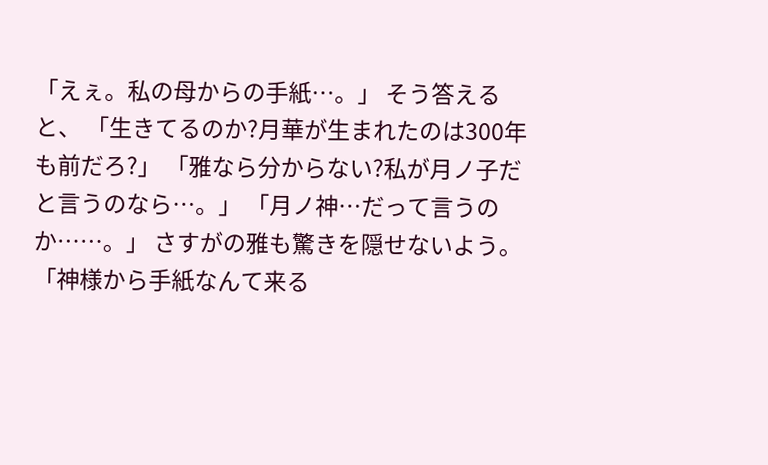「えぇ。私の母からの手紙…。」 そう答えると、 「生きてるのか?月華が生まれたのは300年も前だろ?」 「雅なら分からない?私が月ノ子だと言うのなら…。」 「月ノ神…だって言うのか……。」 さすがの雅も驚きを隠せないよう。 「神様から手紙なんて来る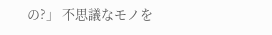の?」 不思議なモノを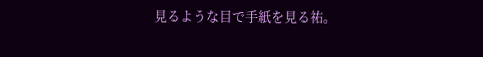見るような目で手紙を見る祐。